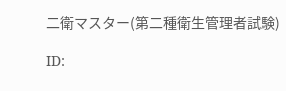二衛マスター(第二種衛生管理者試験)

ID: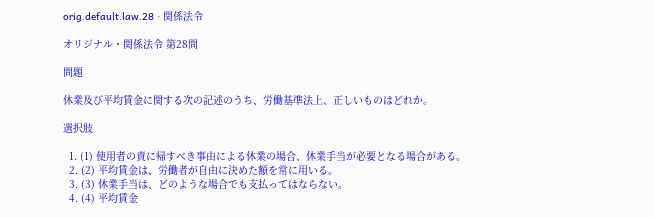orig.default.law.28 · 関係法令

オリジナル・関係法令 第28問

問題

休業及び平均賃金に関する次の記述のうち、労働基準法上、正しいものはどれか。

選択肢

  1. (1) 使用者の責に帰すべき事由による休業の場合、休業手当が必要となる場合がある。
  2. (2) 平均賃金は、労働者が自由に決めた額を常に用いる。
  3. (3) 休業手当は、どのような場合でも支払ってはならない。
  4. (4) 平均賃金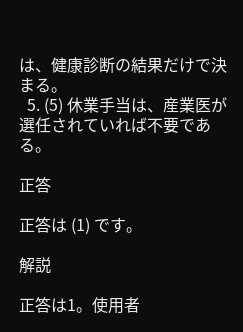は、健康診断の結果だけで決まる。
  5. (5) 休業手当は、産業医が選任されていれば不要である。

正答

正答は (1) です。

解説

正答は1。使用者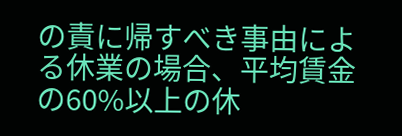の責に帰すべき事由による休業の場合、平均賃金の60%以上の休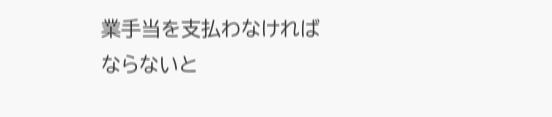業手当を支払わなければならないと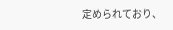定められており、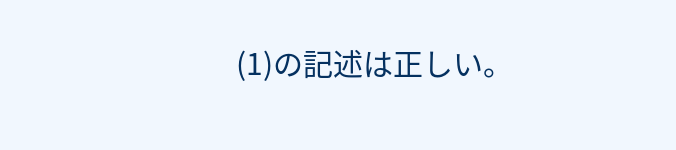(1)の記述は正しい。